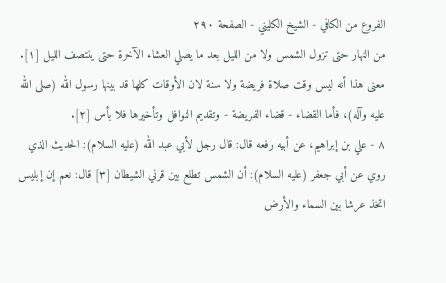الفروع من الكافي - الشيخ الكليني - الصفحة ٢٩٠
من النهار حتى تزول الشمس ولا من الليل بعد ما يصلي العشاء الآخرة حتى ينتصف الليل [١].
معنى هذا أنه ليس وقت صلاة فريضة ولا سنة لان الأوقات كلها قد بينها رسول الله (صلى الله عليه وآله)، فأما القضاء - قضاء الفريضة - وتقديم النوافل وتأخيرها فلا بأس [٢].
٨ - علي بن إبراهيم، عن أبيه رفعه قال: قال رجل لأبي عبد الله (عليه السلام): الحديث الذي روي عن أبي جعفر (عليه السلام): أن الشمس تطلع بين قرني الشيطان [٣] قال: نعم إن إبليس اتخذ عرشا بين السماء والأرض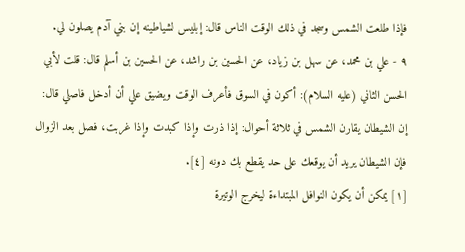فإذا طلعت الشمس وسجد في ذلك الوقت الناس قال: إبليس لشياطينه إن بني آدم يصلون لي.
٩ - علي بن محمد، عن سهل بن زياد، عن الحسين بن راشد، عن الحسين بن أسلم قال: قلت لأبي الحسن الثاني (عليه السلام): أكون في السوق فأعرف الوقت ويضيق علي أن أدخل فاصلي قال: إن الشيطان يقارن الشمس في ثلاثة أحوال: إذا ذرت وإذا كبدت وإذا غربت، فصل بعد الزوال فإن الشيطان يريد أن يوقعك على حد يقطع بك دونه [٤].
[١] يمكن أن يكون النوافل المبتداءة ليخرج الوتيرة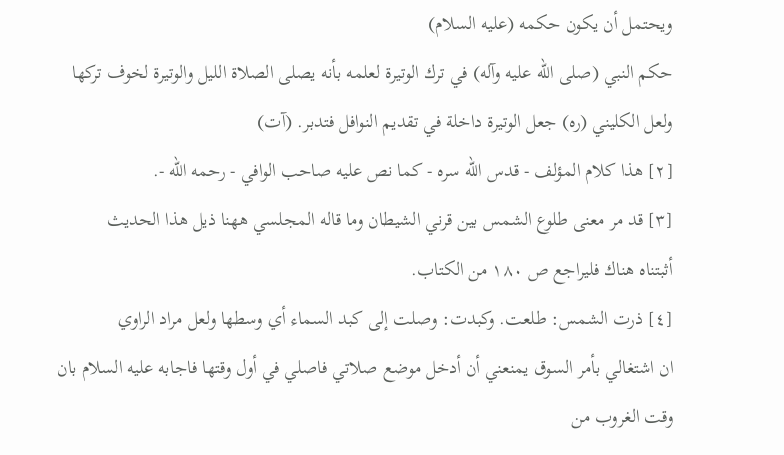ويحتمل أن يكون حكمه (عليه السلام)
حكم النبي (صلى الله عليه وآله) في ترك الوتيرة لعلمه بأنه يصلى الصلاة الليل والوتيرة لخوف تركها
ولعل الكليني (ره) جعل الوتيرة داخلة في تقديم النوافل فتدبر. (آت)
[٢] هذا كلام المؤلف - قدس الله سره - كما نص عليه صاحب الوافي - رحمه الله -.
[٣] قد مر معنى طلوع الشمس بين قرني الشيطان وما قاله المجلسي ههنا ذيل هذا الحديث
أثبتناه هناك فليراجع ص ١٨٠ من الكتاب.
[٤] ذرت الشمس: طلعت. وكبدت: وصلت إلى كبد السماء أي وسطها ولعل مراد الراوي
ان اشتغالي بأمر السوق يمنعني أن أدخل موضع صلاتي فاصلي في أول وقتها فاجابه عليه السلام بان
وقت الغروب من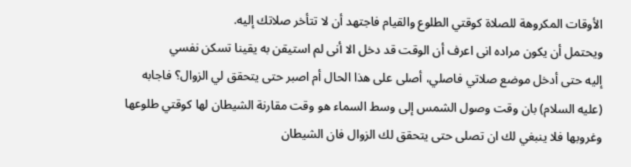الأوقات المكروهة للصلاة كوقتي الطلوع والقيام فاجتهد أن لا تتأخر صلاتك إليه.
ويحتمل أن يكون مراده انى اعرف أن الوقت قد دخل الا أنى لم استيقن به يقينا تسكن نفسي
إليه حتى أدخل موضع صلاتي فاصلي، أصلى على هذا الحال أم اصبر حتى يتحقق لي الزوال؟ فاجابه
(عليه السلام) بان وقت وصول الشمس إلى وسط السماء هو وقت مقارنة الشيطان لها كوقتي طلوعها
وغروبها فلا ينبغي لك ان تصلى حتى يتحقق لك الزوال فان الشيطان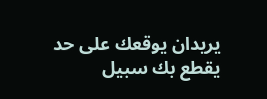يريدان يوقعك على حد
يقطع بك سبيل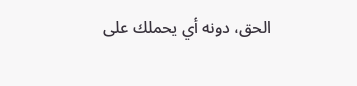الحق، دونه أي يحملك على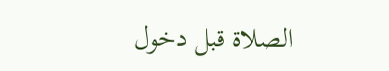الصلاة قبل دخول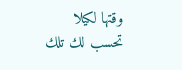وقتها لكيلا تحسب لك تلك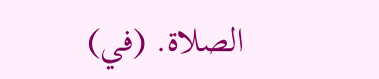الصلاة. (في)